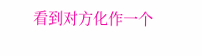看到对方化作一个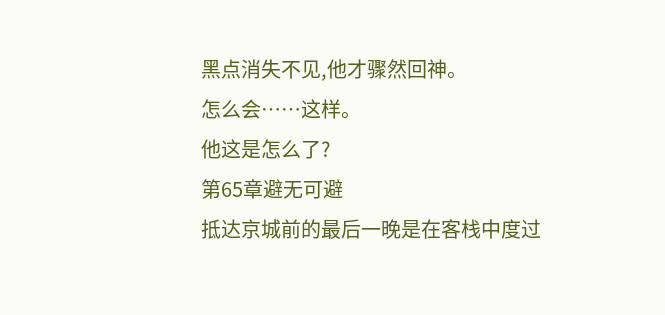黑点消失不见,他才骤然回神。
怎么会……这样。
他这是怎么了?
第65章避无可避
抵达京城前的最后一晚是在客栈中度过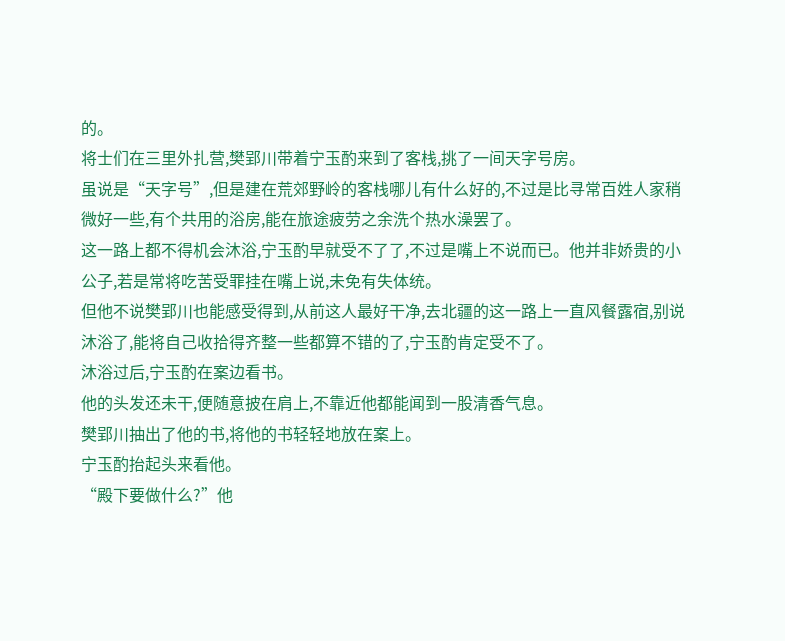的。
将士们在三里外扎营,樊郢川带着宁玉酌来到了客栈,挑了一间天字号房。
虽说是“天字号”,但是建在荒郊野岭的客栈哪儿有什么好的,不过是比寻常百姓人家稍微好一些,有个共用的浴房,能在旅途疲劳之余洗个热水澡罢了。
这一路上都不得机会沐浴,宁玉酌早就受不了了,不过是嘴上不说而已。他并非娇贵的小公子,若是常将吃苦受罪挂在嘴上说,未免有失体统。
但他不说樊郢川也能感受得到,从前这人最好干净,去北疆的这一路上一直风餐露宿,别说沐浴了,能将自己收拾得齐整一些都算不错的了,宁玉酌肯定受不了。
沐浴过后,宁玉酌在案边看书。
他的头发还未干,便随意披在肩上,不靠近他都能闻到一股清香气息。
樊郢川抽出了他的书,将他的书轻轻地放在案上。
宁玉酌抬起头来看他。
“殿下要做什么?”他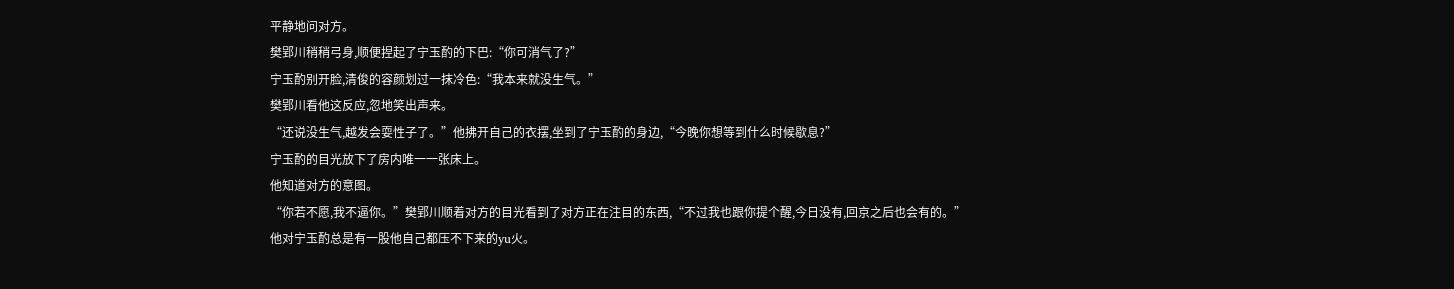平静地问对方。
樊郢川稍稍弓身,顺便捏起了宁玉酌的下巴:“你可消气了?”
宁玉酌别开脸,清俊的容颜划过一抹冷色:“我本来就没生气。”
樊郢川看他这反应,忽地笑出声来。
“还说没生气,越发会耍性子了。”他拂开自己的衣摆,坐到了宁玉酌的身边,“今晚你想等到什么时候歇息?”
宁玉酌的目光放下了房内唯一一张床上。
他知道对方的意图。
“你若不愿,我不逼你。”樊郢川顺着对方的目光看到了对方正在注目的东西,“不过我也跟你提个醒,今日没有,回京之后也会有的。”
他对宁玉酌总是有一股他自己都压不下来的yu火。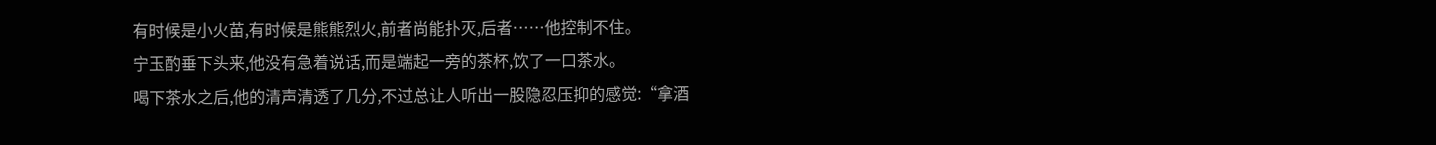有时候是小火苗,有时候是熊熊烈火,前者尚能扑灭,后者……他控制不住。
宁玉酌垂下头来,他没有急着说话,而是端起一旁的茶杯,饮了一口茶水。
喝下茶水之后,他的清声清透了几分,不过总让人听出一股隐忍压抑的感觉:“拿酒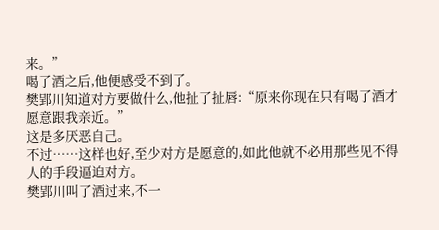来。”
喝了酒之后,他便感受不到了。
樊郢川知道对方要做什么,他扯了扯唇:“原来你现在只有喝了酒才愿意跟我亲近。”
这是多厌恶自己。
不过……这样也好,至少对方是愿意的,如此他就不必用那些见不得人的手段逼迫对方。
樊郢川叫了酒过来,不一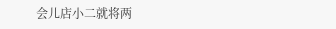会儿店小二就将两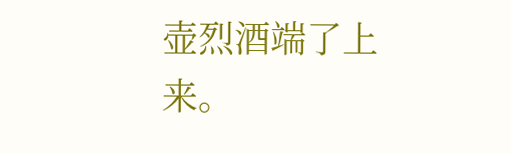壶烈酒端了上来。